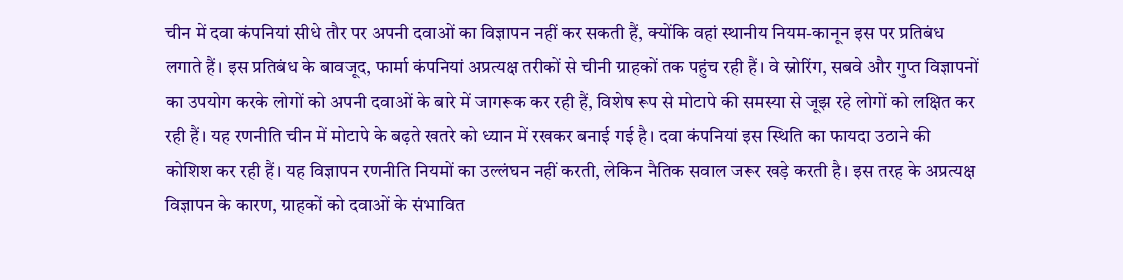चीन में दवा कंपनियां सीधे तौर पर अपनी दवाओं का विज्ञापन नहीं कर सकती हैं, क्योंकि वहां स्थानीय नियम-कानून इस पर प्रतिबंध लगाते हैं। इस प्रतिबंध के बावजूद, फार्मा कंपनियां अप्रत्यक्ष तरीकों से चीनी ग्राहकों तक पहुंच रही हैं। वे स्नोरिंग, सबवे और गुप्त विज्ञापनों का उपयोग करके लोगों को अपनी दवाओं के बारे में जागरूक कर रही हैं, विशेष रूप से मोटापे की समस्या से जूझ रहे लोगों को लक्षित कर रही हैं। यह रणनीति चीन में मोटापे के बढ़ते खतरे को ध्यान में रखकर बनाई गई है। दवा कंपनियां इस स्थिति का फायदा उठाने की कोशिश कर रही हैं। यह विज्ञापन रणनीति नियमों का उल्लंघन नहीं करती, लेकिन नैतिक सवाल जरूर खड़े करती है। इस तरह के अप्रत्यक्ष विज्ञापन के कारण, ग्राहकों को दवाओं के संभावित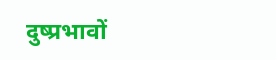दुष्प्रभावों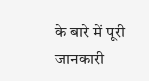के बारे में पूरी जानकारी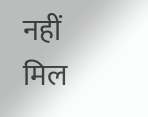नहीं मिल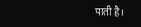पाती है।